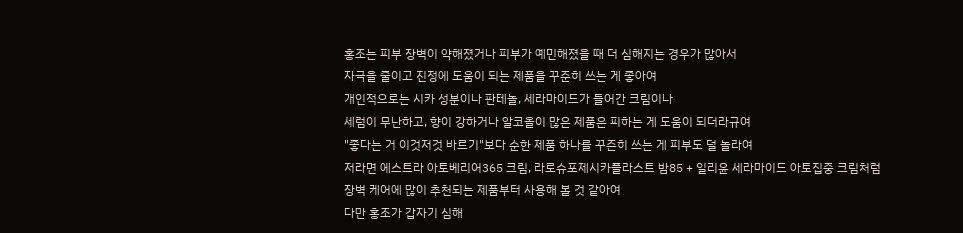홍조는 피부 장벽이 약해졌거나 피부가 예민해졌을 때 더 심해지는 경우가 많아서
자극을 줄이고 진정에 도움이 되는 제품을 꾸준히 쓰는 게 좋아여
개인적으로는 시카 성분이나 판테놀, 세라마이드가 들어간 크림이나
세럼이 무난하고, 향이 강하거나 알코올이 많은 제품은 피하는 게 도움이 되더라규여
"좋다는 거 이것저것 바르기"보다 순한 제품 하나를 꾸즌히 쓰는 게 피부도 덜 놀라여
저라면 에스트라 아토베리어365 크림, 라로슈포제시카플라스트 밤85 + 일리윤 세라마이드 아토집중 크림처럼
장벽 케어에 많이 추천되는 제품부터 사용해 볼 것 같아여
다만 홍조가 갑자기 심해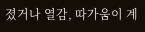졌거나 열감, 따가움이 계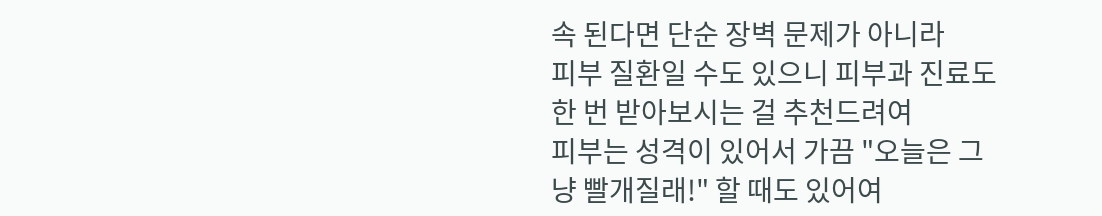속 된다면 단순 장벽 문제가 아니라
피부 질환일 수도 있으니 피부과 진료도 한 번 받아보시는 걸 추천드려여
피부는 성격이 있어서 가끔 "오늘은 그냥 빨개질래!" 할 때도 있어여